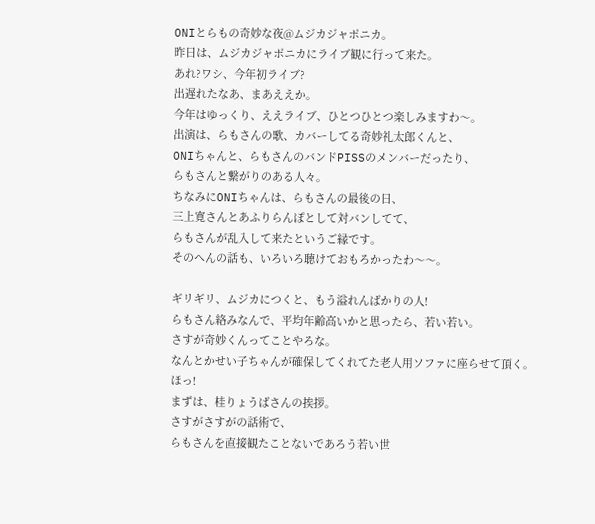ONIとらもの奇妙な夜@ムジカジャポニカ。
昨日は、ムジカジャポニカにライブ観に行って来た。
あれ?ワシ、今年初ライブ?
出遅れたなあ、まあええか。
今年はゆっくり、ええライブ、ひとつひとつ楽しみますわ〜。
出演は、らもさんの歌、カバーしてる奇妙礼太郎くんと、
ONIちゃんと、らもさんのバンドPISSのメンバーだったり、
らもさんと繋がりのある人々。
ちなみにONIちゃんは、らもさんの最後の日、
三上寛さんとあふりらんぽとして対バンしてて、
らもさんが乱入して来たというご縁です。
そのへんの話も、いろいろ聴けておもろかったわ〜〜。

ギリギリ、ムジカにつくと、もう溢れんばかりの人!
らもさん絡みなんで、平均年齢高いかと思ったら、若い若い。
さすが奇妙くんってことやろな。
なんとかせい子ちゃんが確保してくれてた老人用ソファに座らせて頂く。
ほっ!
まずは、桂りょうばさんの挨拶。
さすがさすがの話術で、
らもさんを直接観たことないであろう若い世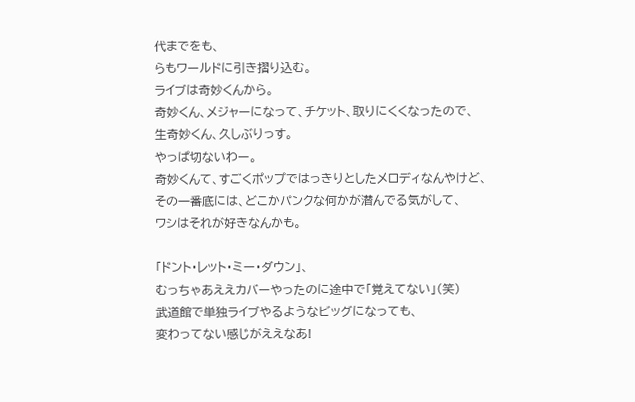代までをも、
らもワールドに引き摺り込む。
ライブは奇妙くんから。
奇妙くん、メジャーになって、チケット、取りにくくなったので、
生奇妙くん、久しぶりっす。
やっぱ切ないわー。
奇妙くんて、すごくポップではっきりとしたメロディなんやけど、
その一番底には、どこかパンクな何かが潜んでる気がして、
ワシはそれが好きなんかも。

「ドント・レット・ミー・ダウン」、
むっちゃあええカバーやったのに途中で「覚えてない」(笑)
武道館で単独ライブやるようなビッグになっても、
変わってない感じがええなあ!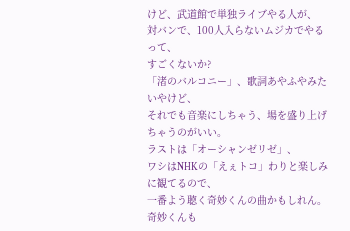けど、武道館で単独ライブやる人が、
対バンで、100人入らないムジカでやるって、
すごくないか?
「渚のバルコニー」、歌詞あやふやみたいやけど、
それでも音楽にしちゃう、場を盛り上げちゃうのがいい。
ラストは「オーシャンゼリゼ」、
ワシはNHKの「えぇトコ」わりと楽しみに観てるので、
一番よう聴く奇妙くんの曲かもしれん。
奇妙くんも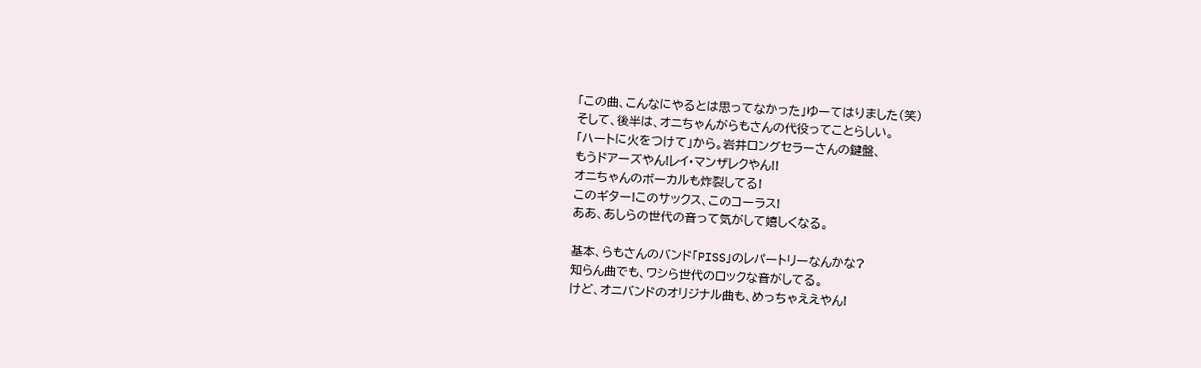「この曲、こんなにやるとは思ってなかった」ゆーてはりました(笑)
そして、後半は、オニちゃんがらもさんの代役ってことらしい。
「ハートに火をつけて」から。岩井ロングセラーさんの鍵盤、
もうドアーズやん!レイ・マンザレクやん!!
オニちゃんのボーカルも炸裂してる!
このギター!このサックス、このコーラス!
ああ、あしらの世代の音って気がして嬉しくなる。

基本、らもさんのバンド「PISS」のレパートリーなんかな?
知らん曲でも、ワシら世代のロックな音がしてる。
けど、オニバンドのオリジナル曲も、めっちゃええやん!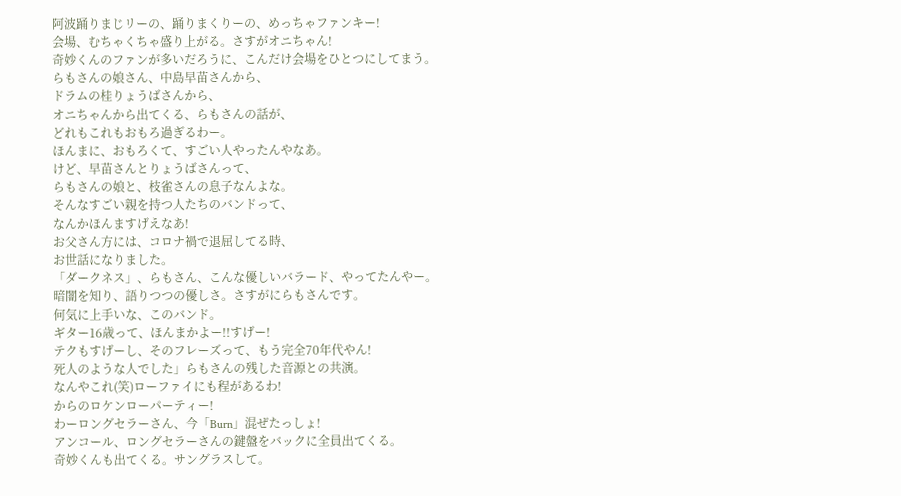阿波踊りまじリーの、踊りまくりーの、めっちゃファンキー!
会場、むちゃくちゃ盛り上がる。さすがオニちゃん!
奇妙くんのファンが多いだろうに、こんだけ会場をひとつにしてまう。
らもさんの娘さん、中島早苗さんから、
ドラムの桂りょうばさんから、
オニちゃんから出てくる、らもさんの話が、
どれもこれもおもろ過ぎるわー。
ほんまに、おもろくて、すごい人やったんやなあ。
けど、早苗さんとりょうばさんって、
らもさんの娘と、枝雀さんの息子なんよな。
そんなすごい親を持つ人たちのバンドって、
なんかほんますげえなあ!
お父さん方には、コロナ禍で退屈してる時、
お世話になりました。
「ダークネス」、らもさん、こんな優しいバラード、やってたんやー。
暗闇を知り、語りつつの優しさ。さすがにらもさんです。
何気に上手いな、このバンド。
ギター16歳って、ほんまかよー!!すげー!
テクもすげーし、そのフレーズって、もう完全70年代やん!
死人のような人でした」らもさんの残した音源との共演。
なんやこれ(笑)ローファイにも程があるわ!
からのロケンローパーティー!
わーロングセラーさん、今「Burn」混ぜたっしょ!
アンコール、ロングセラーさんの鍵盤をバックに全員出てくる。
奇妙くんも出てくる。サングラスして。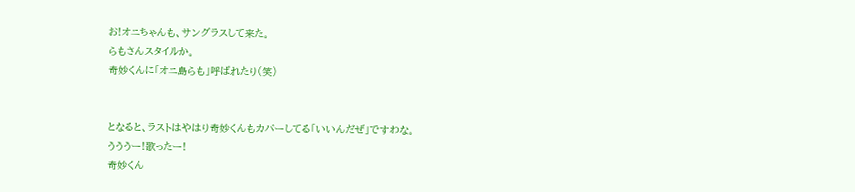お!オニちゃんも、サングラスして来た。
らもさんスタイルか。
奇妙くんに「オニ島らも」呼ばれたり(笑)


となると、ラストはやはり奇妙くんもカバーしてる「いいんだぜ」ですわな。
うううー!歌ったー!
奇妙くん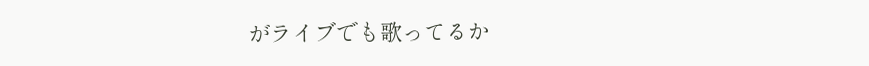がライブでも歌ってるか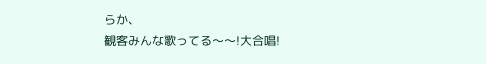らか、
観客みんな歌ってる〜〜!大合唱!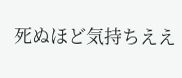死ぬほど気持ちええ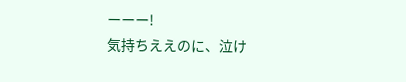ーーー!
気持ちええのに、泣け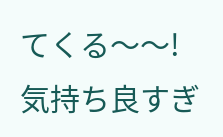てくる〜〜!
気持ち良すぎ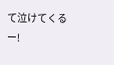て泣けてくるー!